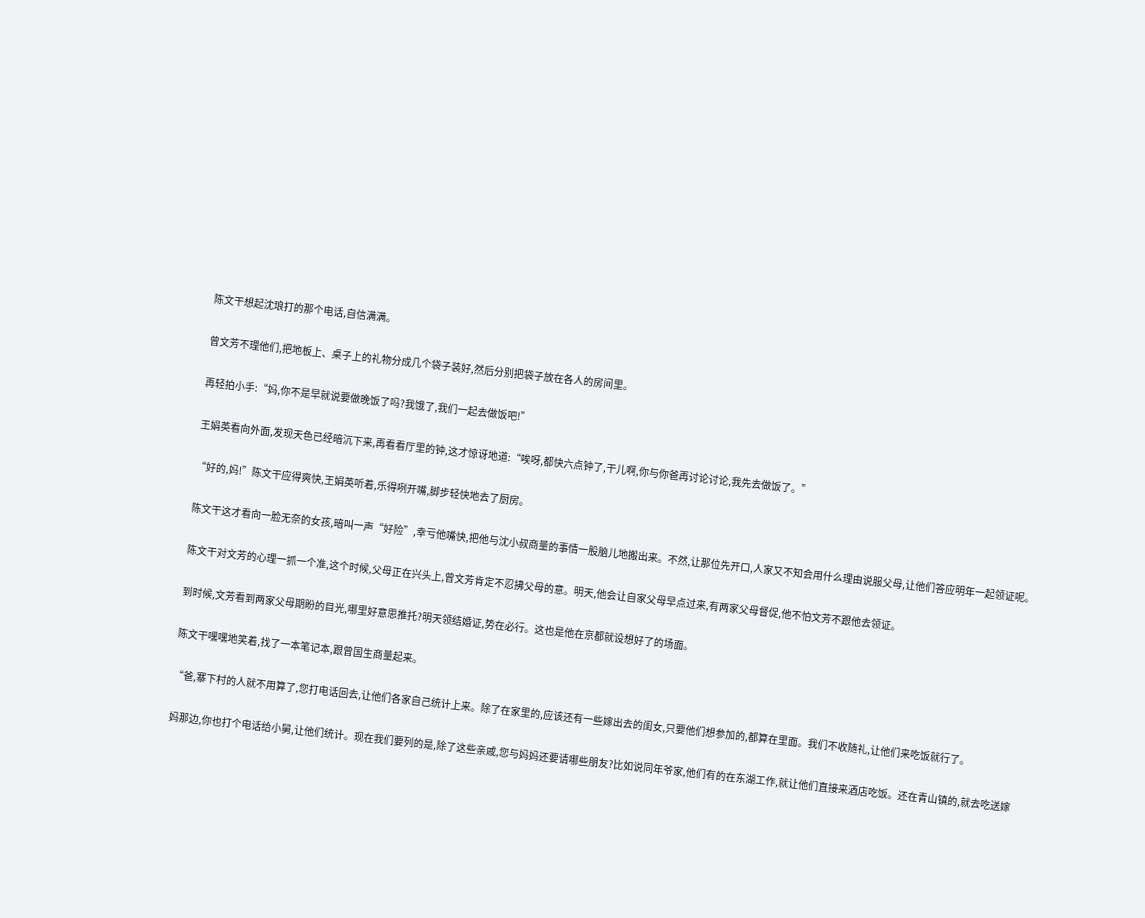陈文干想起沈琅打的那个电话,自信满满。

曾文芳不理他们,把地板上、桌子上的礼物分成几个袋子装好,然后分别把袋子放在各人的房间里。

再轻拍小手:“妈,你不是早就说要做晚饭了吗?我饿了,我们一起去做饭吧!”

王娟英看向外面,发现天色已经暗沉下来,再看看厅里的钟,这才惊讶地道:“唉呀,都快六点钟了,干儿啊,你与你爸再讨论讨论,我先去做饭了。”

“好的,妈!”陈文干应得爽快,王娟英听着,乐得咧开嘴,脚步轻快地去了厨房。

陈文干这才看向一脸无奈的女孩,暗叫一声“好险”,幸亏他嘴快,把他与沈小叔商量的事情一股脑儿地搬出来。不然,让那位先开口,人家又不知会用什么理由说服父母,让他们答应明年一起领证呢。

陈文干对文芳的心理一抓一个准,这个时候,父母正在兴头上,曾文芳肯定不忍拂父母的意。明天,他会让自家父母早点过来,有两家父母督促,他不怕文芳不跟他去领证。

到时候,文芳看到两家父母期盼的目光,哪里好意思推托?明天领结婚证,势在必行。这也是他在京都就设想好了的场面。

陈文干嘿嘿地笑着,找了一本笔记本,跟曾国生商量起来。

“爸,寨下村的人就不用算了,您打电话回去,让他们各家自己统计上来。除了在家里的,应该还有一些嫁出去的闺女,只要他们想参加的,都算在里面。我们不收随礼,让他们来吃饭就行了。

妈那边,你也打个电话给小舅,让他们统计。现在我们要列的是,除了这些亲戚,您与妈妈还要请哪些朋友?比如说同年爷家,他们有的在东湖工作,就让他们直接来酒店吃饭。还在青山镇的,就去吃送嫁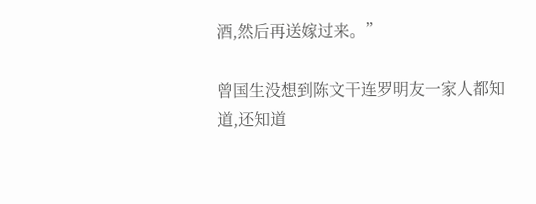酒,然后再送嫁过来。”

曾国生没想到陈文干连罗明友一家人都知道,还知道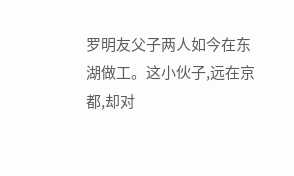罗明友父子两人如今在东湖做工。这小伙子,远在京都,却对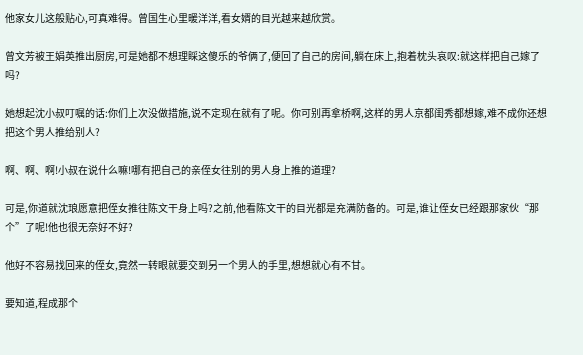他家女儿这般贴心,可真难得。曾国生心里暖洋洋,看女婿的目光越来越欣赏。

曾文芳被王娟英推出厨房,可是她都不想理睬这傻乐的爷俩了,便回了自己的房间,躺在床上,抱着枕头哀叹:就这样把自己嫁了吗?

她想起沈小叔叮嘱的话:你们上次没做措施,说不定现在就有了呢。你可别再拿桥啊,这样的男人京都闺秀都想嫁,难不成你还想把这个男人推给别人?

啊、啊、啊!小叔在说什么嘛!哪有把自己的亲侄女往别的男人身上推的道理?

可是,你道就沈琅愿意把侄女推往陈文干身上吗?之前,他看陈文干的目光都是充满防备的。可是,谁让侄女已经跟那家伙“那个”了呢!他也很无奈好不好?

他好不容易找回来的侄女,竟然一转眼就要交到另一个男人的手里,想想就心有不甘。

要知道,程成那个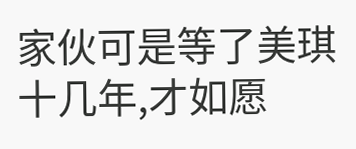家伙可是等了美琪十几年,才如愿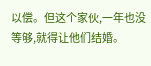以偿。但这个家伙,一年也没等够,就得让他们结婚。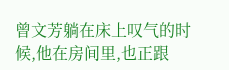曾文芳躺在床上叹气的时候,他在房间里,也正跟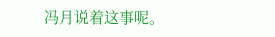冯月说着这事呢。